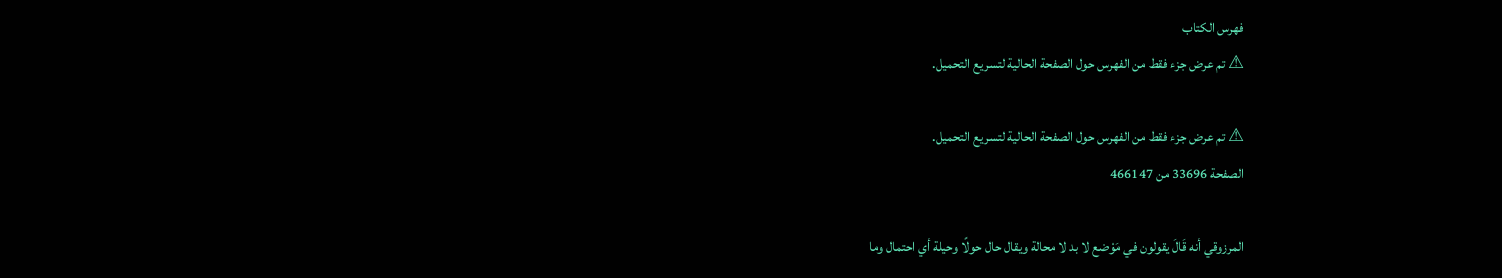فهرس الكتاب
⚠ تم عرض جزء فقط من الفهرس حول الصفحة الحالية لتسريع التحميل.

⚠ تم عرض جزء فقط من الفهرس حول الصفحة الحالية لتسريع التحميل.
الصفحة 33696 من 466147

المرزوقي أنه قَالَ يقولون في مَوْضع لا بد لا محالة ويقال حال حولًا وحيلة أي احتمال وما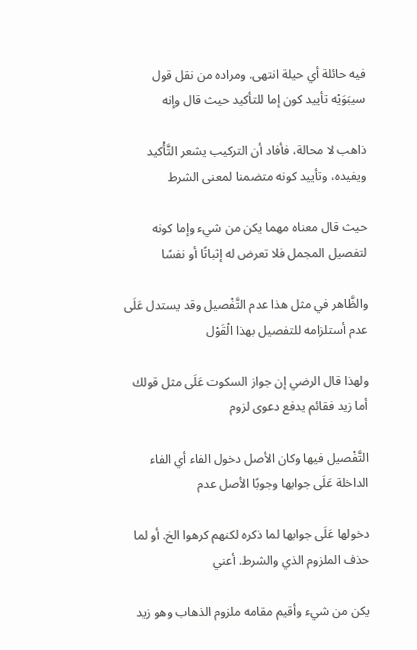فيه حائلة أي حيلة انتهى. ومراده من نقل قول سيبَوَيْه تأييد كون إما للتأكيد حيث قال وإنه

ذاهب لا محالة، فأفاد أن التركيب يشعر التَّأْكيد ويفيده، وتأييد كونه متضمنا لمعنى الشرط

حيث قال معناه مهما يكن من شيء وإما كونه لتفصيل المجمل فلا تعرض له إثباتًا أو نفسًا

والظَّاهر في مثل هذا عدم التَّفْصيل وقد يستدل عَلَى عدم أستلزامه للتفصيل بهذا الْقَوْل

ولهذا قال الرضي إن جواز السكوت عَلَى مثل قولك أما زيد فقائم يدفع دعوى لزوم

التَّفْصيل فيها وكان الأصل دخول الفاء أي الفاء الداخلة عَلَى جوابها وجوبًا الأصل عدم

دخولها عَلَى جوابها لما ذكره لكنهم كرهوا الخ. أو لما حذف الملزوم الذي والشرط. أعني

يكن من شيء وأقيم مقامه ملزوم الذهاب وهو زيد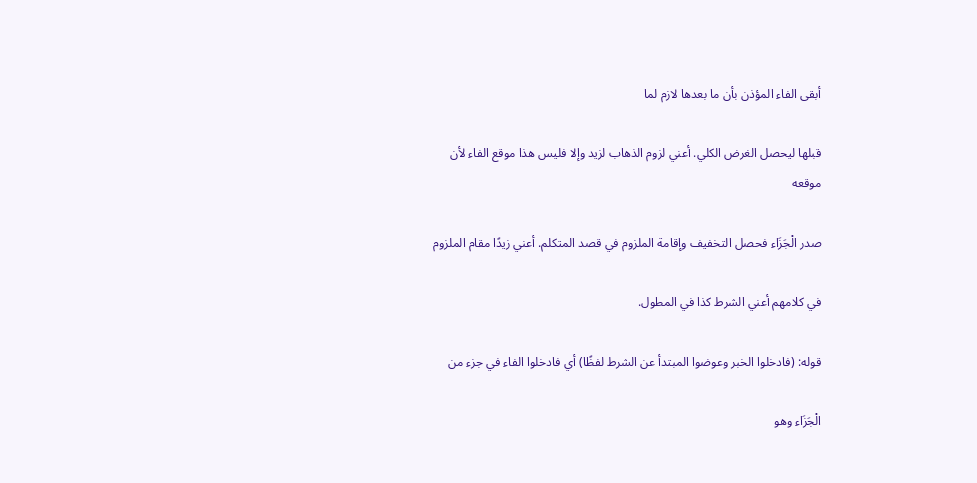أبقى الفاء المؤذن بأن ما بعدها لازم لما

قبلها ليحصل الغرض الكلي. أعني لزوم الذهاب لزيد وإلا فليس هذا موقع الفاء لأن موقعه

صدر الْجَزَاء فحصل التخفيف وإقامة الملزوم في قصد المتكلم. أعني زيدًا مقام الملزوم

في كلامهم أعني الشرط كذا في المطول.

قوله: (فادخلوا الخبر وعوضوا المبتدأ عن الشرط لفظًا) أي فادخلوا الفاء في جزء من

الْجَزَاء وهو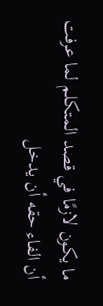ما يكون لازمًا في قصد المتكلم لما عرفت أن الفاء حقه أن يدخل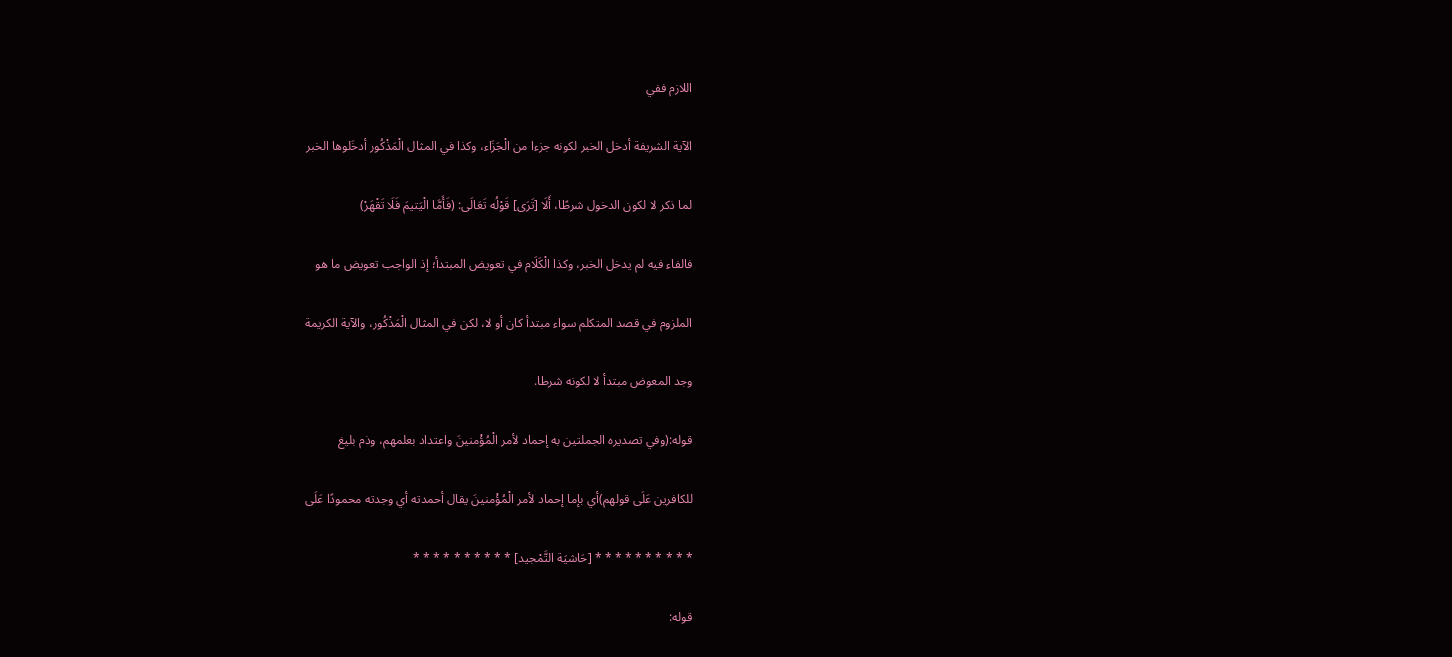اللازم ففي

الآية الشريفة أدخل الخبر لكونه جزءا من الْجَزَاء، وكذا في المثال الْمَذْكُور أدخَلوها الخبر

لما ذكر لا لكون الدخول شرطًا، أَلَا [تَرَى] قَوْلُه تَعَالَى: (فَأَمَّا الْيَتيمَ فَلَا تَقْهَرْ)

فالفاء فيه لم يدخل الخبر، وكذا الْكَلَام في تعويض المبتدأ؛ إذ الواجب تعويض ما هو

الملزوم في قصد المتكلم سواء مبتدأ كان أو لا، لكن في المثال الْمَذْكُور، والآية الكريمة

وجد المعوض مبتدأ لا لكونه شرطا.

قوله:(وفي تصديره الجملتين به إحماد لأمر الْمُؤْمنينَ واعتداد بعلمهم، وذم بليغ

للكافرين عَلَى قولهم)أي بإما إحماد لأمر الْمُؤْمنينَ يقال أحمدته أي وجدته محمودًا عَلَى

* * * * * * * * * * [حَاشيَة التَّمْجيد] * * * * * * * * * *

قوله: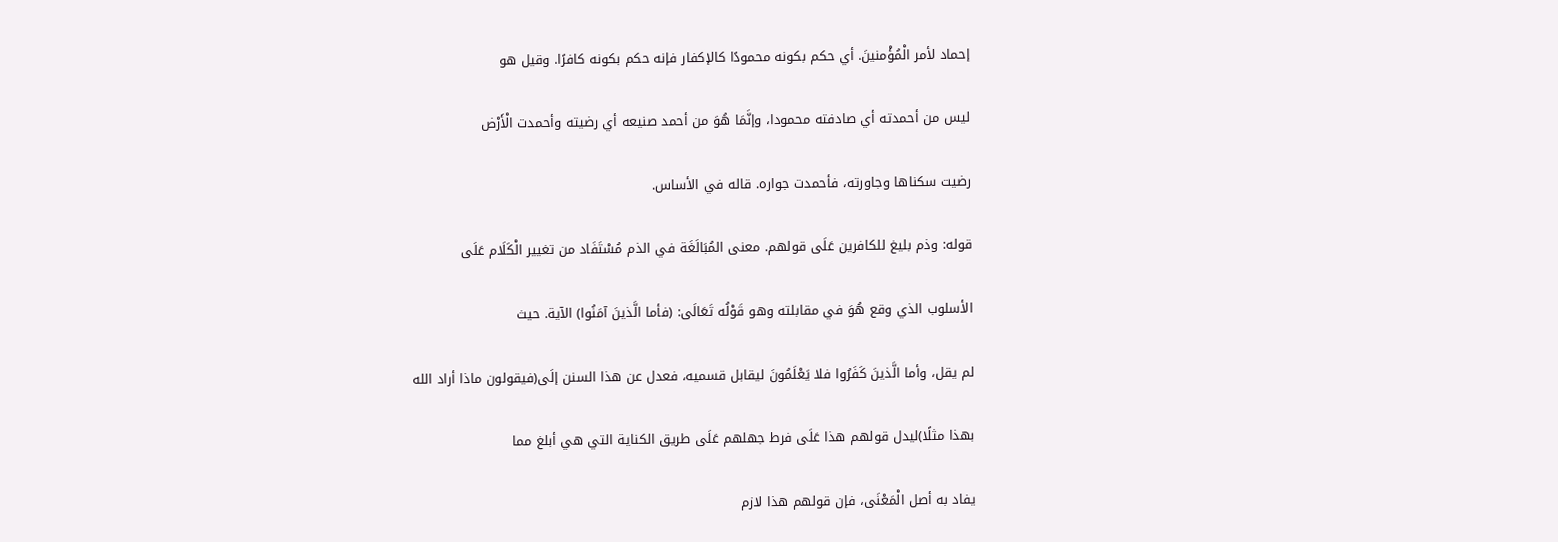إحماد لأمر الْمُؤْمنينَ. أي حكم بكونه محمودًا كالإكفار فإنه حكم بكونه كافرًا. وقيل هو

ليس من أحمدته أي صادفته محمودا، وإنَّمَا هُوَ من أحمد صنيعه أي رضيته وأحمدت الْأَرْض

رضيت سكناها وجاورته، فأحمدت جواره. قاله في الأساس.

قوله: وذم بليغ للكافرين عَلَى قولهم. معنى المُبَالَغَة في الذم مُسْتَفَاد من تغيير الْكَلَام عَلَى

الأسلوب الذي وقع هُوَ في مقابلته وهو قَوْلُه تَعَالَى: (فأما الَّذينَ آمَنُوا) الآية. حيث

لم يقل، وأما الَّذينَ كَفَرُوا فلا يَعْلَمُونَ ليقابل قسميه، فعدل عن هذا السنن إلَى(فيقولون ماذا أراد الله

بهذا مثلًا)ليدل قولهم هذا عَلَى فرط جهلهم عَلَى طريق الكناية التي هي أبلغ مما

يفاد به أصل الْمَعْنَى، فإن قولهم هذا لازم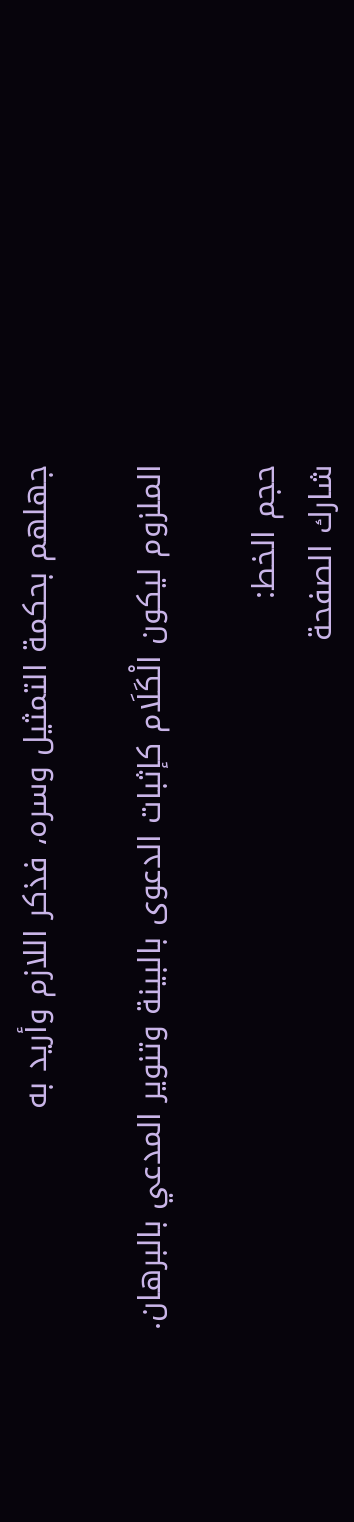جهلهم بحكمة التمثيل وسره، فذكر اللازم وأريد به

الملزوم ليكون الْكَلَام كإثبات الدعوى بالبينة وتنوير المدعي بالبرهان.

حجم الخط:
شارك الصفحة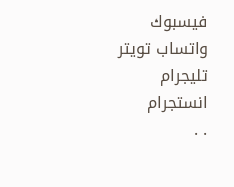فيسبوك واتساب تويتر تليجرام انستجرام
. .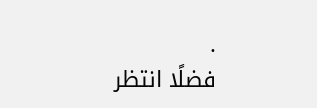.
فضلًا انتظر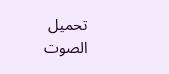تحميل الصوت